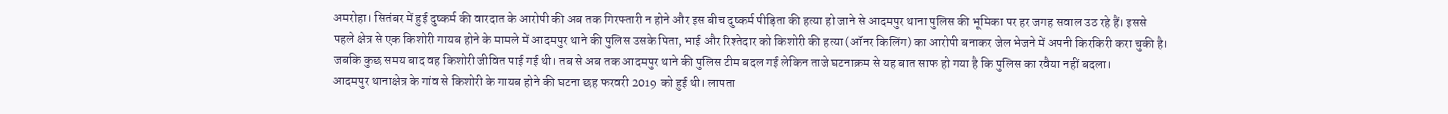अमरोहा। सितंबर में हुई दुष्कर्म की वारदात के आरोपी की अब तक गिरफ्तारी न होने और इस बीच दुष्कर्म पीड़िता की हत्या हो जाने से आदमपुर थाना पुलिस की भूमिका पर हर जगह सवाल उठ रहे हैं। इससे पहले क्षेत्र से एक किशोरी गायब होने के मामले में आदमपुर थाने की पुलिस उसके पिता, भाई और रिश्तेदार को किशोरी की हत्या (ऑनर किलिंग) का आरोपी बनाकर जेल भेजने में अपनी किरकिरी करा चुकी है। जबकि कुछ समय बाद वह किशोरी जीवित पाई गई थी। तब से अब तक आदमपुर थाने की पुलिस टीम बदल गई लेकिन ताजे घटनाक्रम से यह बात साफ हो गया है कि पुलिस का रवैया नहीं बदला।
आदमपुर थानाक्षेत्र के गांव से किशोरी के गायब होने की घटना छह फरवरी 2019 को हुई थी। लापता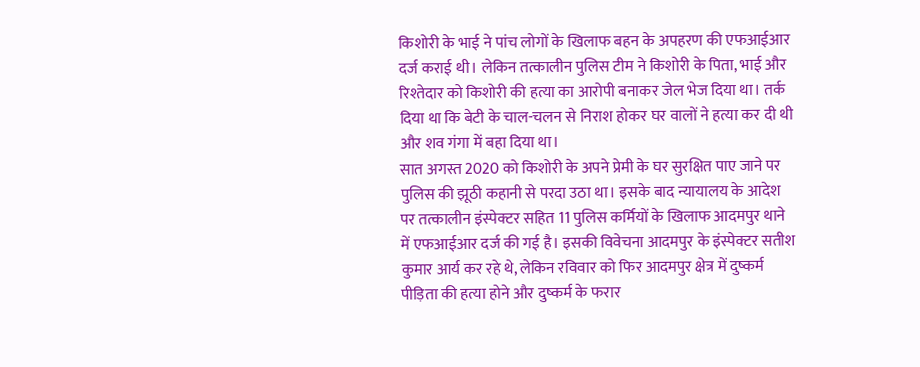किशोरी के भाई ने पांच लोगों के खिलाफ बहन के अपहरण की एफआईआर दर्ज कराई थी। लेकिन तत्कालीन पुलिस टीम ने किशोरी के पिता, भाई और रिश्तेदार को किशोरी की हत्या का आरोपी बनाकर जेल भेज दिया था। तर्क दिया था कि बेटी के चाल-चलन से निराश होकर घर वालों ने हत्या कर दी थी और शव गंगा में बहा दिया था।
सात अगस्त 2020 को किशोरी के अपने प्रेमी के घर सुरक्षित पाए जाने पर पुलिस की झूठी कहानी से परदा उठा था। इसके बाद न्यायालय के आदेश पर तत्कालीन इंस्पेक्टर सहित 11 पुलिस कर्मियों के खिलाफ आदमपुर थाने में एफआईआर दर्ज की गई है। इसकी विवेचना आदमपुर के इंस्पेक्टर सतीश कुमार आर्य कर रहे थे, लेकिन रविवार को फिर आदमपुर क्षेत्र में दुष्कर्म पीड़िता की हत्या होने और दुष्कर्म के फरार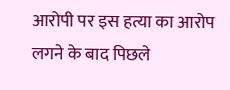आरोपी पर इस हत्या का आरोप लगने के बाद पिछले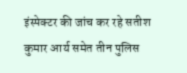इंस्पेक्टर की जांच कर रहे सतीश कुमार आर्य समेत तीन पुलिस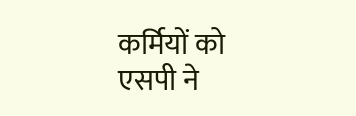कर्मियों को एसपी ने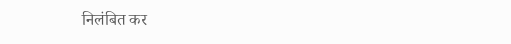निलंबित कर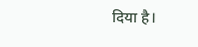दिया है।